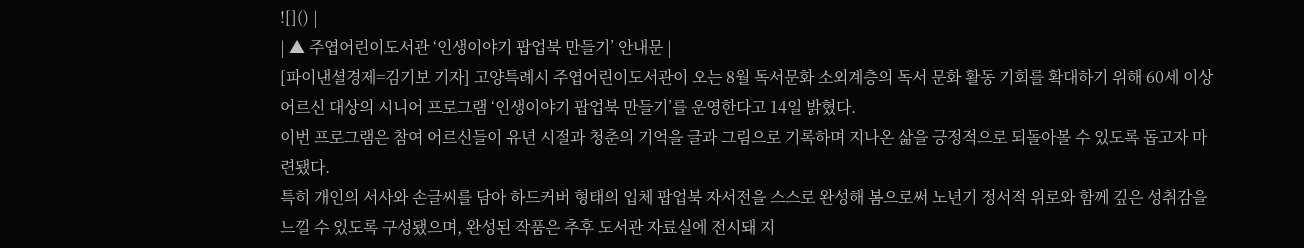![]() |
| ▲ 주엽어린이도서관 ‘인생이야기 팝업북 만들기’ 안내문 |
[파이낸셜경제=김기보 기자] 고양특례시 주엽어린이도서관이 오는 8월 독서문화 소외계층의 독서 문화 활동 기회를 확대하기 위해 60세 이상 어르신 대상의 시니어 프로그램 ‘인생이야기 팝업북 만들기’를 운영한다고 14일 밝혔다.
이번 프로그램은 참여 어르신들이 유년 시절과 청춘의 기억을 글과 그림으로 기록하며 지나온 삶을 긍정적으로 되돌아볼 수 있도록 돕고자 마련됐다.
특히 개인의 서사와 손글씨를 담아 하드커버 형태의 입체 팝업북 자서전을 스스로 완성해 봄으로써 노년기 정서적 위로와 함께 깊은 성취감을 느낄 수 있도록 구성됐으며, 완성된 작품은 추후 도서관 자료실에 전시돼 지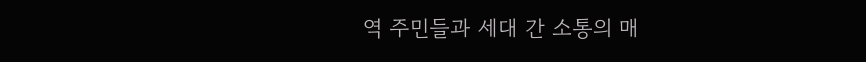역 주민들과 세대 간 소통의 매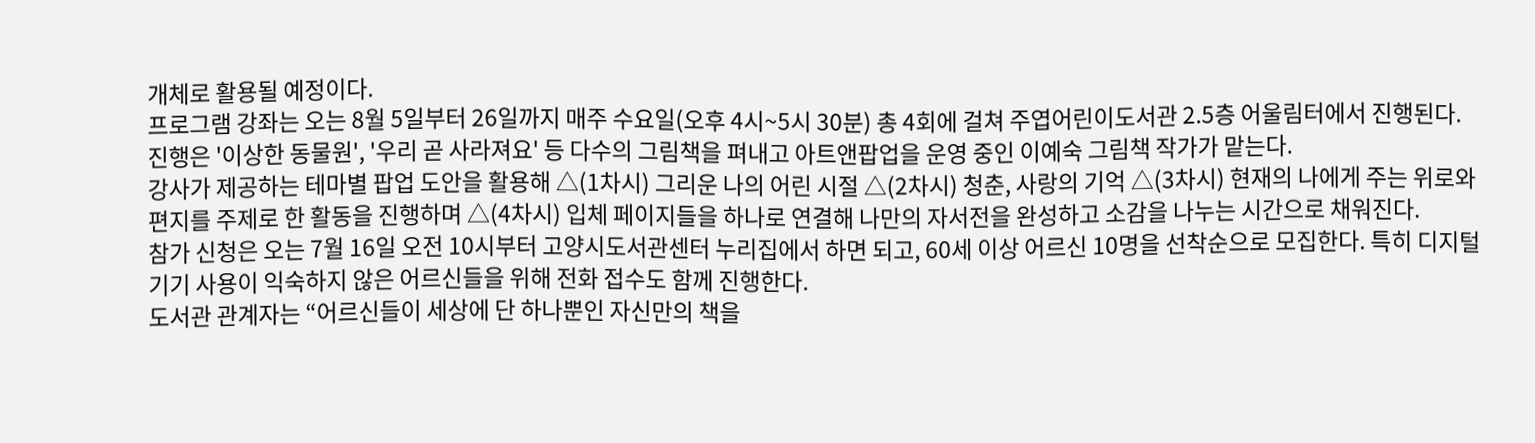개체로 활용될 예정이다.
프로그램 강좌는 오는 8월 5일부터 26일까지 매주 수요일(오후 4시~5시 30분) 총 4회에 걸쳐 주엽어린이도서관 2.5층 어울림터에서 진행된다.
진행은 '이상한 동물원', '우리 곧 사라져요' 등 다수의 그림책을 펴내고 아트앤팝업을 운영 중인 이예숙 그림책 작가가 맡는다.
강사가 제공하는 테마별 팝업 도안을 활용해 △(1차시) 그리운 나의 어린 시절 △(2차시) 청춘, 사랑의 기억 △(3차시) 현재의 나에게 주는 위로와 편지를 주제로 한 활동을 진행하며 △(4차시) 입체 페이지들을 하나로 연결해 나만의 자서전을 완성하고 소감을 나누는 시간으로 채워진다.
참가 신청은 오는 7월 16일 오전 10시부터 고양시도서관센터 누리집에서 하면 되고, 60세 이상 어르신 10명을 선착순으로 모집한다. 특히 디지털 기기 사용이 익숙하지 않은 어르신들을 위해 전화 접수도 함께 진행한다.
도서관 관계자는 “어르신들이 세상에 단 하나뿐인 자신만의 책을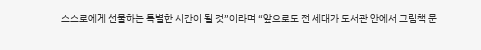스스로에게 선물하는 특별한 시간이 될 것”이라며 “앞으로도 전 세대가 도서관 안에서 그림책 문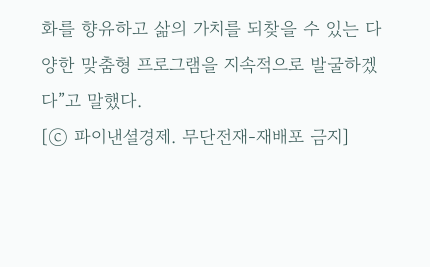화를 향유하고 삶의 가치를 되찾을 수 있는 다양한 맞춤형 프로그램을 지속적으로 발굴하겠다”고 말했다.
[ⓒ 파이낸셜경제. 무단전재-재배포 금지]